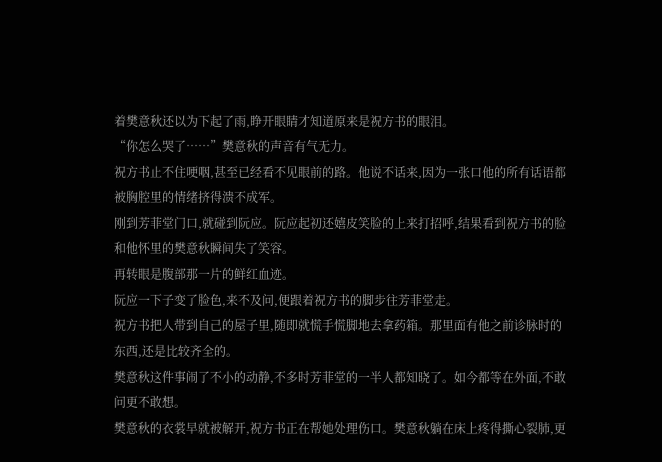着樊意秋还以为下起了雨,睁开眼睛才知道原来是祝方书的眼泪。
“你怎么哭了……”樊意秋的声音有气无力。
祝方书止不住哽咽,甚至已经看不见眼前的路。他说不话来,因为一张口他的所有话语都被胸腔里的情绪挤得溃不成军。
刚到芳菲堂门口,就碰到阮应。阮应起初还嬉皮笑脸的上来打招呼,结果看到祝方书的脸和他怀里的樊意秋瞬间失了笑容。
再转眼是腹部那一片的鲜红血迹。
阮应一下子变了脸色,来不及问,便跟着祝方书的脚步往芳菲堂走。
祝方书把人带到自己的屋子里,随即就慌手慌脚地去拿药箱。那里面有他之前诊脉时的东西,还是比较齐全的。
樊意秋这件事闹了不小的动静,不多时芳菲堂的一半人都知晓了。如今都等在外面,不敢问更不敢想。
樊意秋的衣裳早就被解开,祝方书正在帮她处理伤口。樊意秋躺在床上疼得撕心裂肺,更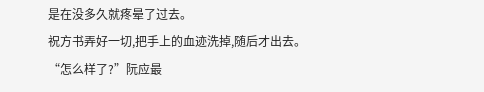是在没多久就疼晕了过去。
祝方书弄好一切,把手上的血迹洗掉,随后才出去。
“怎么样了?”阮应最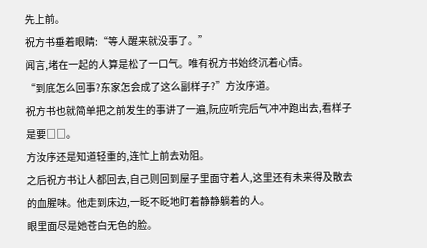先上前。
祝方书垂着眼睛:“等人醒来就没事了。”
闻言,堵在一起的人算是松了一口气。唯有祝方书始终沉着心情。
“到底怎么回事?东家怎会成了这么副样子?”方汝序道。
祝方书也就简单把之前发生的事讲了一遍,阮应听完后气冲冲跑出去,看样子是要□□。
方汝序还是知道轻重的,连忙上前去劝阻。
之后祝方书让人都回去,自己则回到屋子里面守着人,这里还有未来得及散去的血腥味。他走到床边,一眨不眨地盯着静静躺着的人。
眼里面尽是她苍白无色的脸。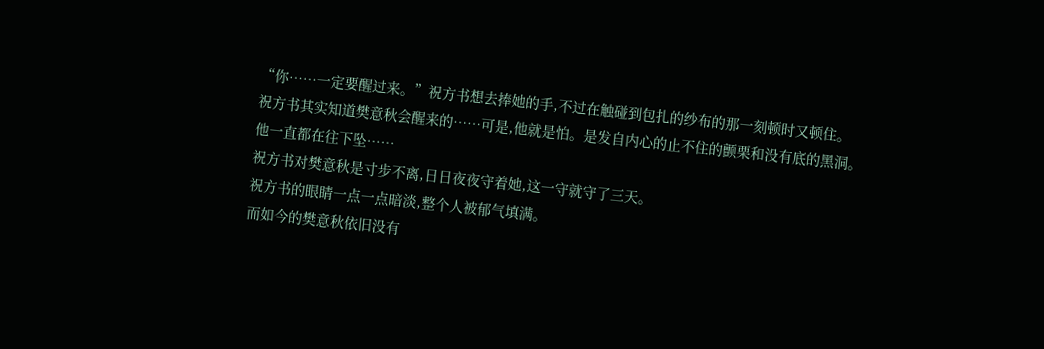“你……一定要醒过来。”祝方书想去捧她的手,不过在触碰到包扎的纱布的那一刻顿时又顿住。
祝方书其实知道樊意秋会醒来的……可是,他就是怕。是发自内心的止不住的颤栗和没有底的黑洞。
他一直都在往下坠……
祝方书对樊意秋是寸步不离,日日夜夜守着她,这一守就守了三天。
祝方书的眼睛一点一点暗淡,整个人被郁气填满。
而如今的樊意秋依旧没有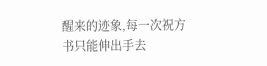醒来的迹象,每一次祝方书只能伸出手去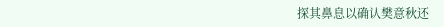探其鼻息以确认樊意秋还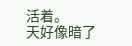活着。
天好像暗了